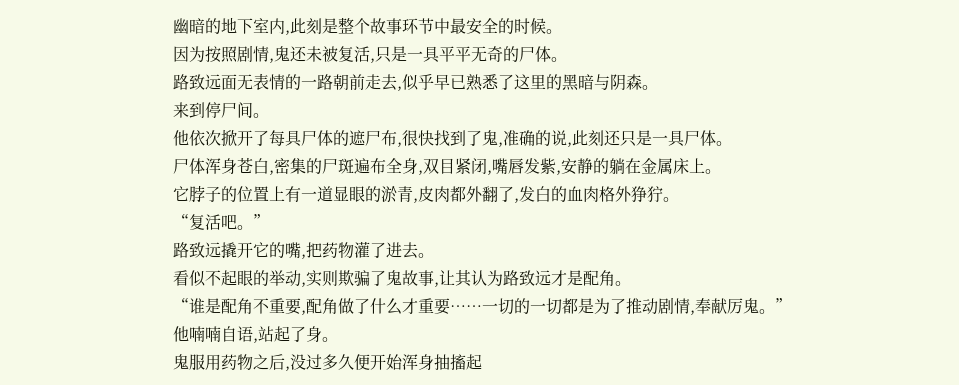幽暗的地下室内,此刻是整个故事环节中最安全的时候。
因为按照剧情,鬼还未被复活,只是一具平平无奇的尸体。
路致远面无表情的一路朝前走去,似乎早已熟悉了这里的黑暗与阴森。
来到停尸间。
他依次掀开了每具尸体的遮尸布,很快找到了鬼,准确的说,此刻还只是一具尸体。
尸体浑身苍白,密集的尸斑遍布全身,双目紧闭,嘴唇发紫,安静的躺在金属床上。
它脖子的位置上有一道显眼的淤青,皮肉都外翻了,发白的血肉格外狰狞。
“复活吧。”
路致远撬开它的嘴,把药物灌了进去。
看似不起眼的举动,实则欺骗了鬼故事,让其认为路致远才是配角。
“谁是配角不重要,配角做了什么才重要……一切的一切都是为了推动剧情,奉献厉鬼。”
他喃喃自语,站起了身。
鬼服用药物之后,没过多久便开始浑身抽搐起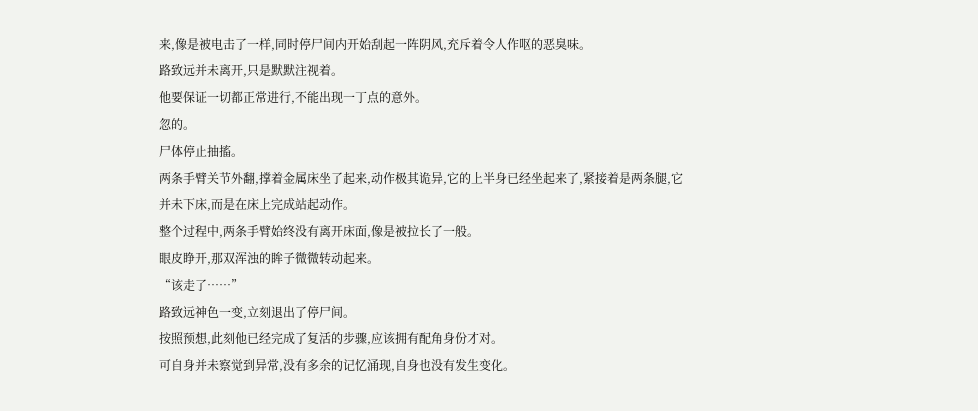来,像是被电击了一样,同时停尸间内开始刮起一阵阴风,充斥着令人作呕的恶臭味。
路致远并未离开,只是默默注视着。
他要保证一切都正常进行,不能出现一丁点的意外。
忽的。
尸体停止抽搐。
两条手臂关节外翻,撑着金属床坐了起来,动作极其诡异,它的上半身已经坐起来了,紧接着是两条腿,它并未下床,而是在床上完成站起动作。
整个过程中,两条手臂始终没有离开床面,像是被拉长了一般。
眼皮睁开,那双浑浊的眸子微微转动起来。
“该走了……”
路致远神色一变,立刻退出了停尸间。
按照预想,此刻他已经完成了复活的步骤,应该拥有配角身份才对。
可自身并未察觉到异常,没有多余的记忆涌现,自身也没有发生变化。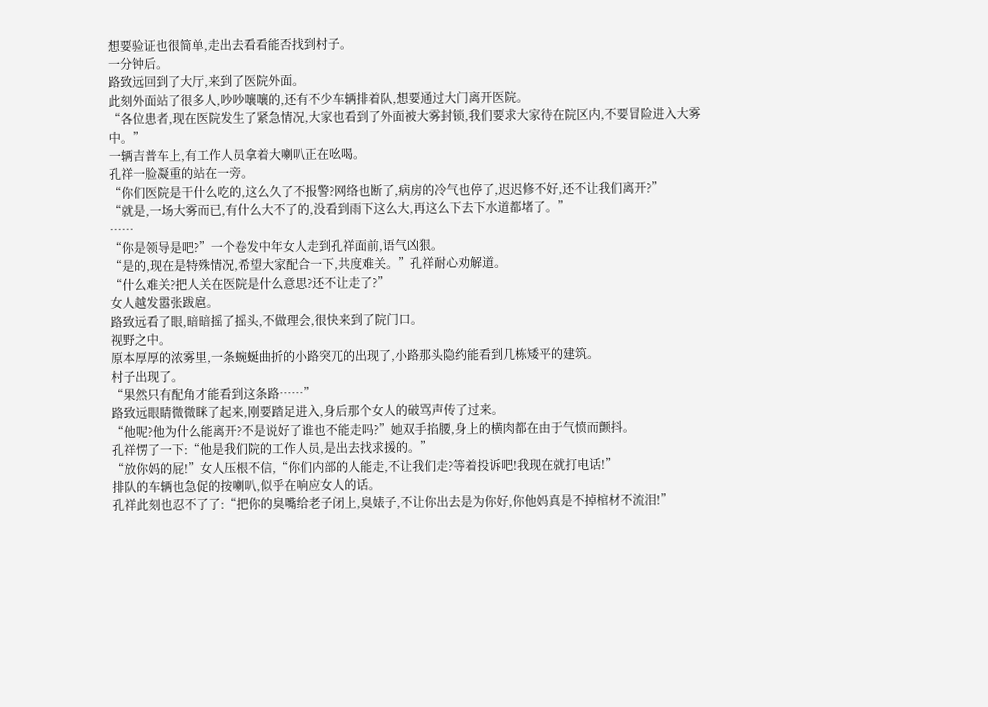想要验证也很简单,走出去看看能否找到村子。
一分钟后。
路致远回到了大厅,来到了医院外面。
此刻外面站了很多人,吵吵嚷嚷的,还有不少车辆排着队,想要通过大门离开医院。
“各位患者,现在医院发生了紧急情况,大家也看到了外面被大雾封锁,我们要求大家待在院区内,不要冒险进入大雾中。”
一辆吉普车上,有工作人员拿着大喇叭正在吆喝。
孔祥一脸凝重的站在一旁。
“你们医院是干什么吃的,这么久了不报警?网络也断了,病房的冷气也停了,迟迟修不好,还不让我们离开?”
“就是,一场大雾而已,有什么大不了的,没看到雨下这么大,再这么下去下水道都堵了。”
……
“你是领导是吧?”一个卷发中年女人走到孔祥面前,语气凶狠。
“是的,现在是特殊情况,希望大家配合一下,共度难关。”孔祥耐心劝解道。
“什么难关?把人关在医院是什么意思?还不让走了?”
女人越发嚣张跋扈。
路致远看了眼,暗暗摇了摇头,不做理会,很快来到了院门口。
视野之中。
原本厚厚的浓雾里,一条蜿蜒曲折的小路突兀的出现了,小路那头隐约能看到几栋矮平的建筑。
村子出现了。
“果然只有配角才能看到这条路……”
路致远眼睛微微眯了起来,刚要踏足进入,身后那个女人的破骂声传了过来。
“他呢?他为什么能离开?不是说好了谁也不能走吗?”她双手掐腰,身上的横肉都在由于气愤而颤抖。
孔祥愣了一下:“他是我们院的工作人员,是出去找求援的。”
“放你妈的屁!”女人压根不信,“你们内部的人能走,不让我们走?等着投诉吧!我现在就打电话!”
排队的车辆也急促的按喇叭,似乎在响应女人的话。
孔祥此刻也忍不了了:“把你的臭嘴给老子闭上,臭婊子,不让你出去是为你好,你他妈真是不掉棺材不流泪!”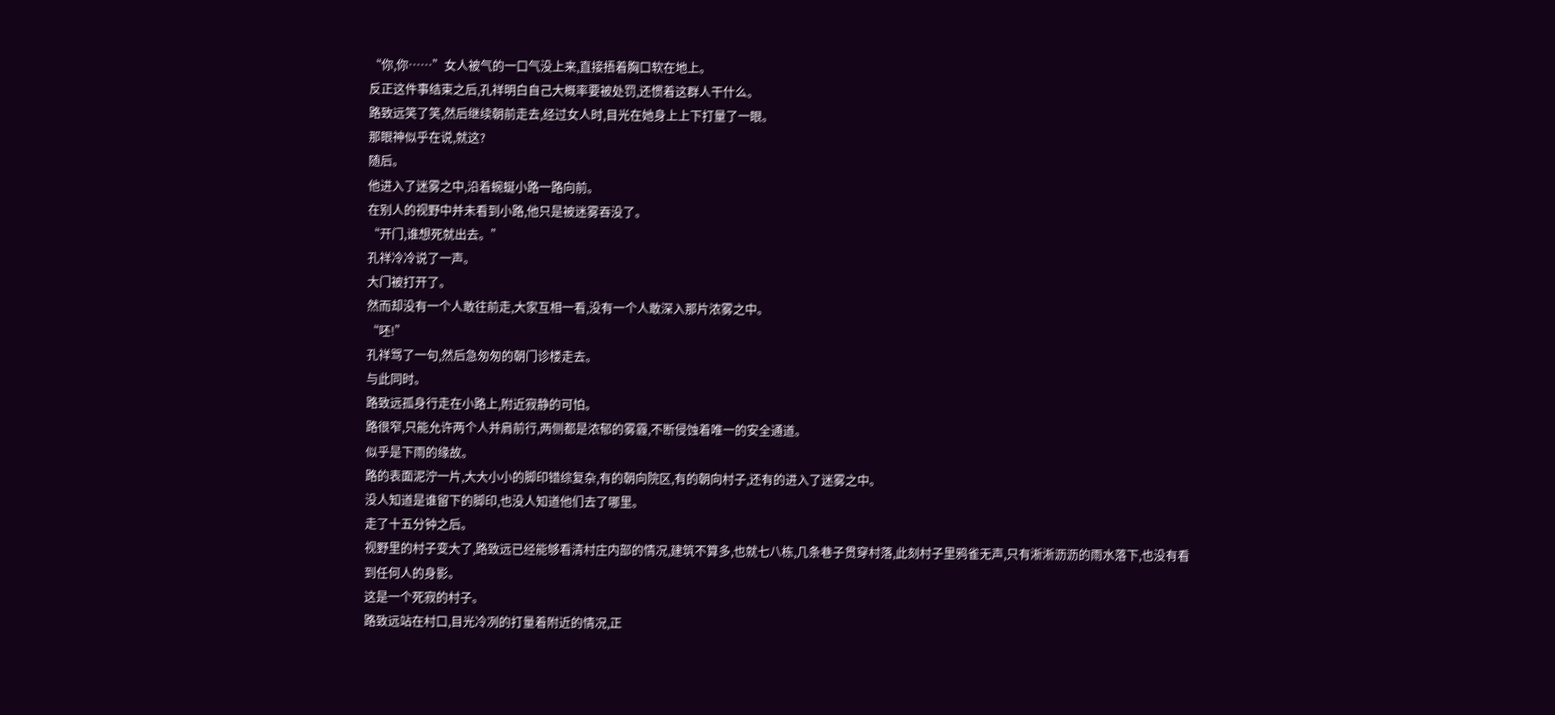“你,你……”女人被气的一口气没上来,直接捂着胸口软在地上。
反正这件事结束之后,孔祥明白自己大概率要被处罚,还惯着这群人干什么。
路致远笑了笑,然后继续朝前走去,经过女人时,目光在她身上上下打量了一眼。
那眼神似乎在说,就这?
随后。
他进入了迷雾之中,沿着蜿蜒小路一路向前。
在别人的视野中并未看到小路,他只是被迷雾吞没了。
“开门,谁想死就出去。”
孔祥冷冷说了一声。
大门被打开了。
然而却没有一个人敢往前走,大家互相一看,没有一个人敢深入那片浓雾之中。
“呸!”
孔祥骂了一句,然后急匆匆的朝门诊楼走去。
与此同时。
路致远孤身行走在小路上,附近寂静的可怕。
路很窄,只能允许两个人并肩前行,两侧都是浓郁的雾霾,不断侵蚀着唯一的安全通道。
似乎是下雨的缘故。
路的表面泥泞一片,大大小小的脚印错综复杂,有的朝向院区,有的朝向村子,还有的进入了迷雾之中。
没人知道是谁留下的脚印,也没人知道他们去了哪里。
走了十五分钟之后。
视野里的村子变大了,路致远已经能够看清村庄内部的情况,建筑不算多,也就七八栋,几条巷子贯穿村落,此刻村子里鸦雀无声,只有淅淅沥沥的雨水落下,也没有看到任何人的身影。
这是一个死寂的村子。
路致远站在村口,目光冷冽的打量着附近的情况,正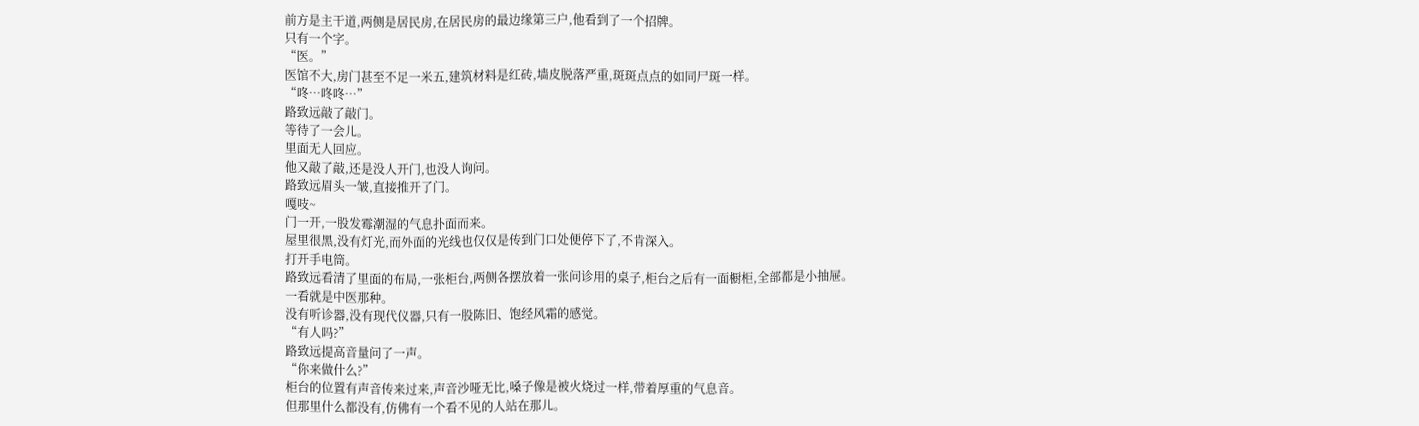前方是主干道,两侧是居民房,在居民房的最边缘第三户,他看到了一个招牌。
只有一个字。
“医。”
医馆不大,房门甚至不足一米五,建筑材料是红砖,墙皮脱落严重,斑斑点点的如同尸斑一样。
“咚…咚咚…”
路致远敲了敲门。
等待了一会儿。
里面无人回应。
他又敲了敲,还是没人开门,也没人询问。
路致远眉头一皱,直接推开了门。
嘎吱~
门一开,一股发霉潮湿的气息扑面而来。
屋里很黑,没有灯光,而外面的光线也仅仅是传到门口处便停下了,不肯深入。
打开手电筒。
路致远看清了里面的布局,一张柜台,两侧各摆放着一张问诊用的桌子,柜台之后有一面橱柜,全部都是小抽屉。
一看就是中医那种。
没有听诊器,没有现代仪器,只有一股陈旧、饱经风霜的感觉。
“有人吗?”
路致远提高音量问了一声。
“你来做什么?”
柜台的位置有声音传来过来,声音沙哑无比,嗓子像是被火烧过一样,带着厚重的气息音。
但那里什么都没有,仿佛有一个看不见的人站在那儿。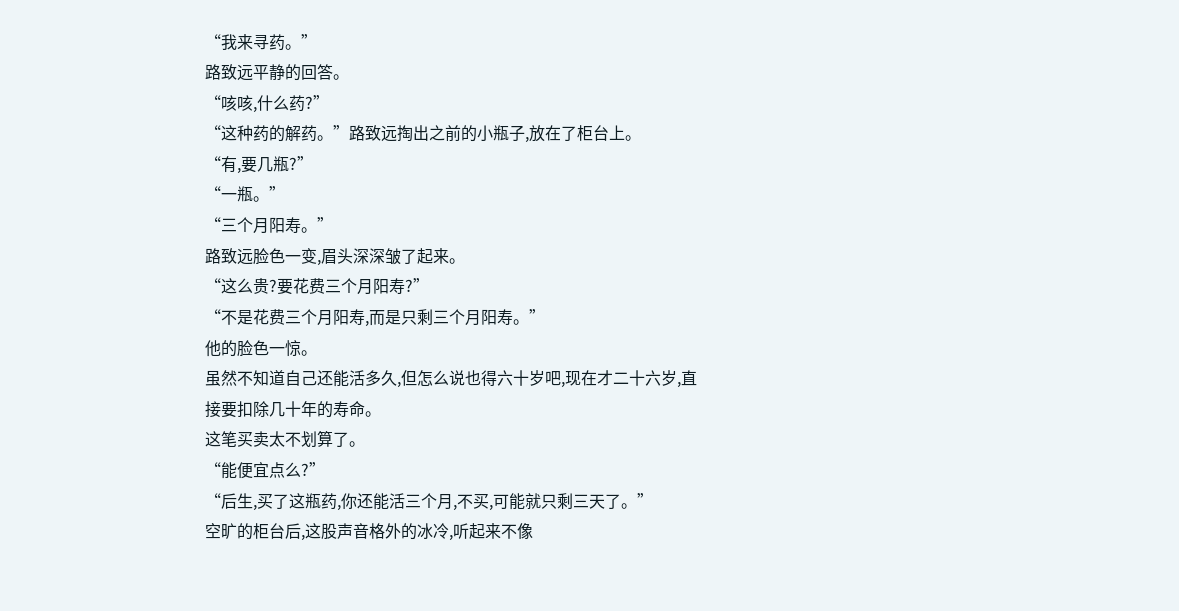“我来寻药。”
路致远平静的回答。
“咳咳,什么药?”
“这种药的解药。”路致远掏出之前的小瓶子,放在了柜台上。
“有,要几瓶?”
“一瓶。”
“三个月阳寿。”
路致远脸色一变,眉头深深皱了起来。
“这么贵?要花费三个月阳寿?”
“不是花费三个月阳寿,而是只剩三个月阳寿。”
他的脸色一惊。
虽然不知道自己还能活多久,但怎么说也得六十岁吧,现在才二十六岁,直接要扣除几十年的寿命。
这笔买卖太不划算了。
“能便宜点么?”
“后生,买了这瓶药,你还能活三个月,不买,可能就只剩三天了。”
空旷的柜台后,这股声音格外的冰冷,听起来不像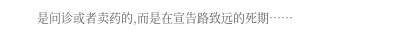是问诊或者卖药的,而是在宣告路致远的死期……